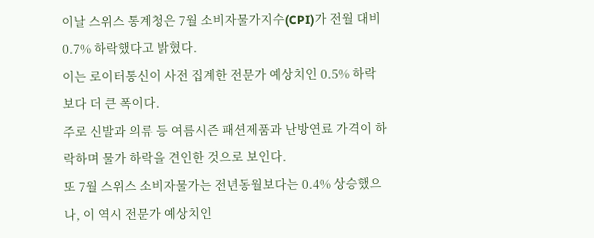이날 스위스 통계청은 7월 소비자물가지수(CPI)가 전월 대비 0.7% 하락했다고 밝혔다.
이는 로이터통신이 사전 집계한 전문가 예상치인 0.5% 하락보다 더 큰 폭이다.
주로 신발과 의류 등 여름시즌 패션제품과 난방연료 가격이 하락하며 물가 하락을 견인한 것으로 보인다.
또 7월 스위스 소비자물가는 전년동월보다는 0.4% 상승했으나, 이 역시 전문가 예상치인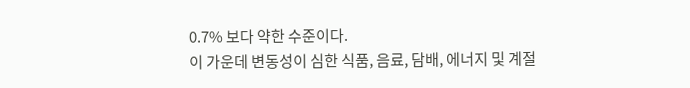0.7% 보다 약한 수준이다.
이 가운데 변동성이 심한 식품, 음료, 담배, 에너지 및 계절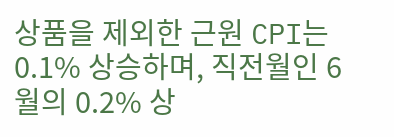상품을 제외한 근원 CPI는 0.1% 상승하며, 직전월인 6월의 0.2% 상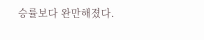승률보다 완만해졌다.